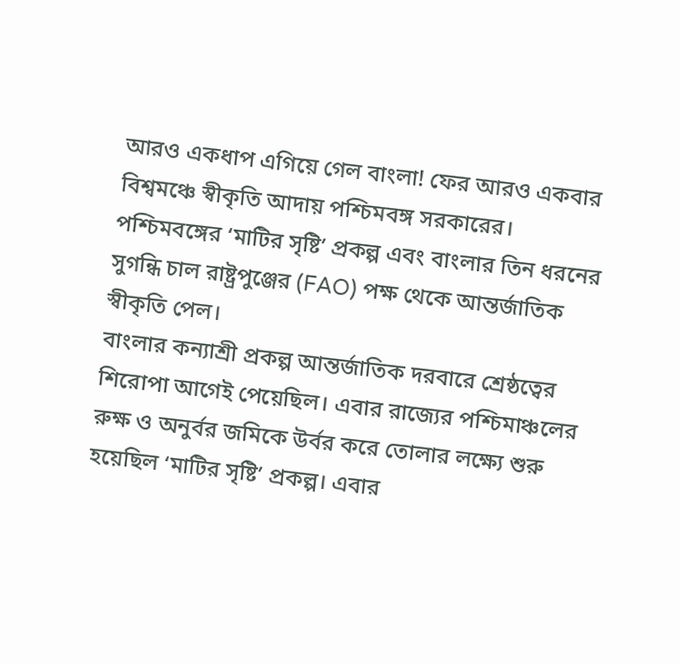আরও একধাপ এগিয়ে গেল বাংলা! ফের আরও একবার বিশ্বমঞ্চে স্বীকৃতি আদায় পশ্চিমবঙ্গ সরকারের। পশ্চিমবঙ্গের ‘মাটির সৃষ্টি’ প্রকল্প এবং বাংলার তিন ধরনের সুগন্ধি চাল রাষ্ট্রপুঞ্জের (FAO) পক্ষ থেকে আন্তর্জাতিক স্বীকৃতি পেল।
বাংলার কন্যাশ্রী প্রকল্প আন্তর্জাতিক দরবারে শ্রেষ্ঠত্বের শিরোপা আগেই পেয়েছিল। এবার রাজ্যের পশ্চিমাঞ্চলের রুক্ষ ও অনুর্বর জমিকে উর্বর করে তোলার লক্ষ্যে শুরু হয়েছিল ‘মাটির সৃষ্টি’ প্রকল্প। এবার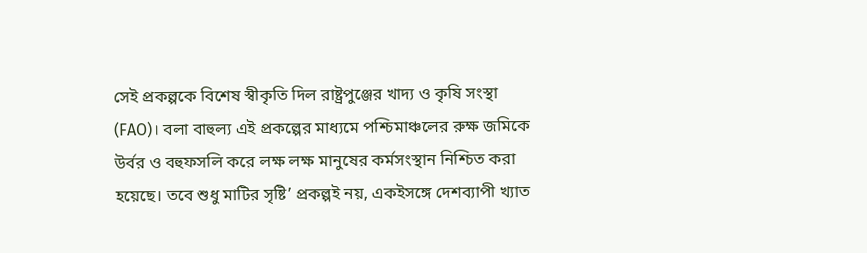সেই প্রকল্পকে বিশেষ স্বীকৃতি দিল রাষ্ট্রপুঞ্জের খাদ্য ও কৃষি সংস্থা (FAO)। বলা বাহুল্য এই প্রকল্পের মাধ্যমে পশ্চিমাঞ্চলের রুক্ষ জমিকে উর্বর ও বহুফসলি করে লক্ষ লক্ষ মানুষের কর্মসংস্থান নিশ্চিত করা হয়েছে। তবে শুধু মাটির সৃষ্টি’ প্রকল্পই নয়, একইসঙ্গে দেশব্যাপী খ্যাত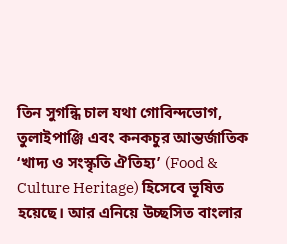তিন সুগন্ধি চাল যথা গোবিন্দভোগ, তুলাইপাঞ্জি এবং কনকচুর আন্তর্জাতিক ‘খাদ্য ও সংস্কৃতি ঐতিহ্য’ (Food & Culture Heritage) হিসেবে ভূষিত হয়েছে। আর এনিয়ে উচ্ছসিত বাংলার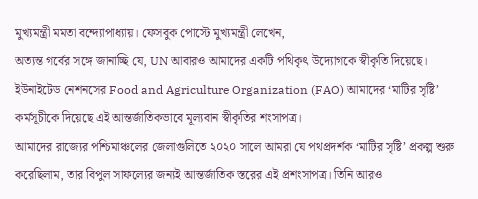মুখ্যমন্ত্রী মমতা বন্দ্যোপাধ্যায়। ফেসবুক পোস্টে মুখ্যমন্ত্রী লেখেন,
অত্যন্ত গর্বের সঙ্গে জানাচ্ছি যে, UN আবারও আমাদের একটি পথিকৃৎ উদ্যোগকে স্বীকৃতি দিয়েছে। ইউনাইটেড নেশনসের Food and Agriculture Organization (FAO) আমাদের ‘মাটির সৃষ্টি’ কর্মসূচীকে দিয়েছে এই আন্তর্জাতিকভাবে মূল্যবান স্বীকৃতির শংসাপত্র।
আমাদের রাজ্যের পশ্চিমাঞ্চলের জেলাগুলিতে ২০২০ সালে আমরা যে পথপ্রদর্শক ‘মাটির সৃষ্টি’ প্রকল্প শুরু করেছিলাম, তার বিপুল সাফল্যের জন্যই আন্তর্জাতিক স্তরের এই প্রশংসাপত্র। তিনি আরও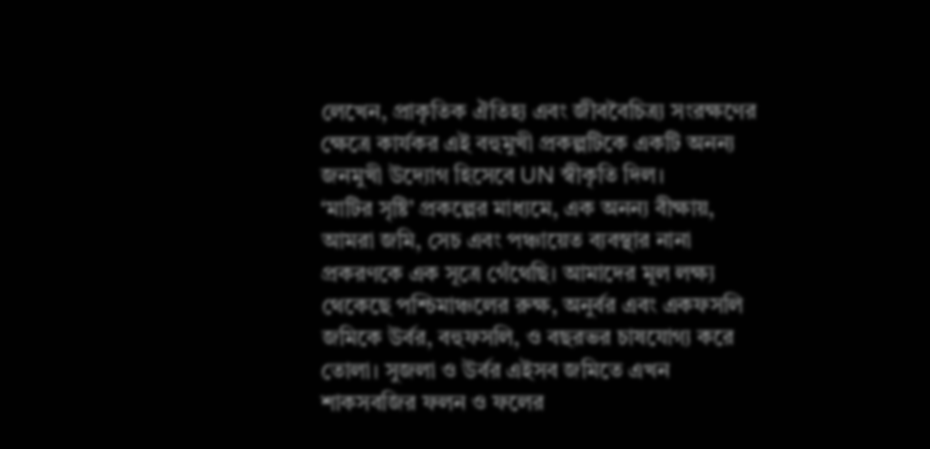লেখেন, প্রাকৃতিক ঐতিহ্য এবং জীববৈচিত্র্য সংরক্ষণের ক্ষেত্রে কার্যকর এই বহুমুখী প্রকল্পটিকে একটি অনন্য জনমুখী উদ্যোগ হিসেবে UN স্বীকৃতি দিল।
‘মাটির সৃষ্টি’ প্রকল্পের মাধ্যমে, এক অনন্য বীক্ষায়, আমরা জমি, সেচ এবং পঞ্চায়েত ব্যবস্থার নানা প্রকরণকে এক সূত্রে গেঁথেছি। আমাদের মূল লক্ষ্য থেকেছে পশ্চিমাঞ্চলের রুক্ষ, অনুর্বর এবং একফসলি জমিকে উর্বর, বহুফসলি, ও বছরভর চাষযোগ্য করে তোলা। সুজলা ও উর্বর এইসব জমিতে এখন শাকসবজির ফলন ও ফলের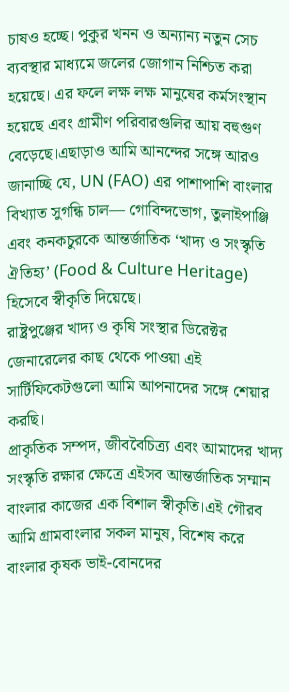চাষও হচ্ছে। পুকুর খনন ও অন্যান্য নতুন সেচ ব্যবস্থার মাধ্যমে জলের জোগান নিশ্চিত করা হয়েছে। এর ফলে লক্ষ লক্ষ মানুষের কর্মসংস্থান হয়েছে এবং গ্রামীণ পরিবারগুলির আয় বহুগুণ বেড়েছে।এছাড়াও আমি আনন্দের সঙ্গে আরও জানাচ্ছি যে, UN (FAO) এর পাশাপাশি বাংলার বিখ্যাত সুগন্ধি চাল— গোবিন্দভোগ, তুলাইপাঞ্জি এবং কনকচুরকে আন্তর্জাতিক ‘খাদ্য ও সংস্কৃতি ঐতিহ্য’ (Food & Culture Heritage) হিসেবে স্বীকৃতি দিয়েছে।
রাষ্ট্রপুঞ্জের খাদ্য ও কৃষি সংস্থার ডিরেক্টর জেনারেলের কাছ থেকে পাওয়া এই সার্টিফিকেটগুলো আমি আপনাদের সঙ্গে শেয়ার করছি।
প্রাকৃতিক সম্পদ, জীববৈচিত্র্য এবং আমাদের খাদ্য সংস্কৃতি রক্ষার ক্ষেত্রে এইসব আন্তর্জাতিক সম্মান বাংলার কাজের এক বিশাল স্বীকৃতি।এই গৌরব আমি গ্রামবাংলার সকল মানুষ, বিশেষ করে বাংলার কৃষক ভাই-বোনদের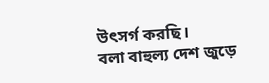উৎসর্গ করছি।
বলা বাহুল্য দেশ জুড়ে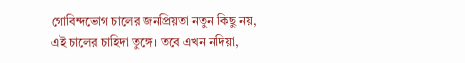গোবিন্দভোগ চালের জনপ্রিয়তা নতুন কিছু নয়, এই চালের চাহিদা তুঙ্গে। তবে এখন নদিয়া,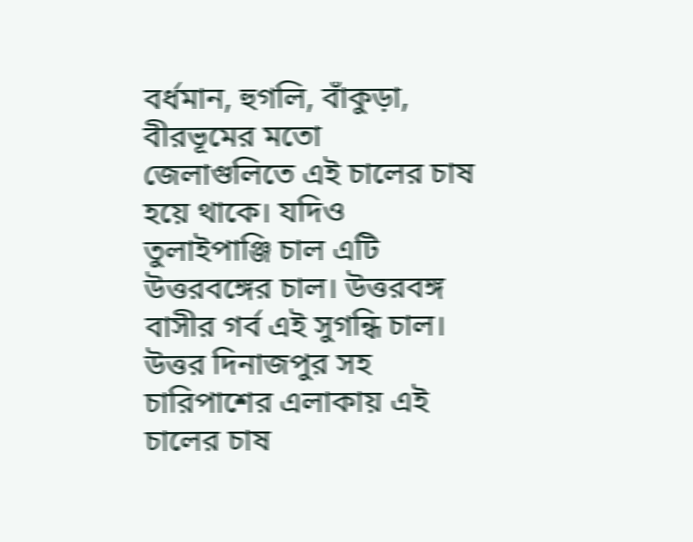বর্ধমান, হুগলি, বাঁকুড়া, বীরভূমের মতো জেলাগুলিতে এই চালের চাষ হয়ে থাকে। যদিও তুলাইপাঞ্জি চাল এটি উত্তরবঙ্গের চাল। উত্তরবঙ্গ বাসীর গর্ব এই সুগন্ধি চাল।
উত্তর দিনাজপুর সহ চারিপাশের এলাকায় এই চালের চাষ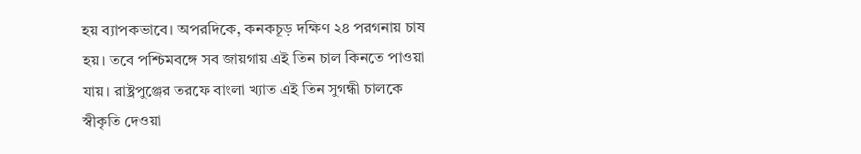হয় ব্যাপকভাবে। অপরদিকে, কনকচূড় দক্ষিণ ২৪ পরগনায় চাষ হয়। তবে পশ্চিমবঙ্গে সব জায়গায় এই তিন চাল কিনতে পাওয়া যায়। রাষ্ট্রপুঞ্জের তরফে বাংলা খ্যাত এই তিন সুগন্ধী চালকে স্বীকৃতি দেওয়া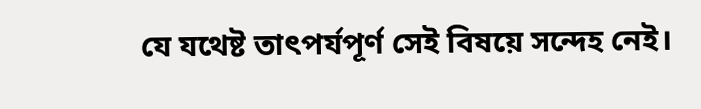যে যথেষ্ট তাৎপর্যপূর্ণ সেই বিষয়ে সন্দেহ নেই।